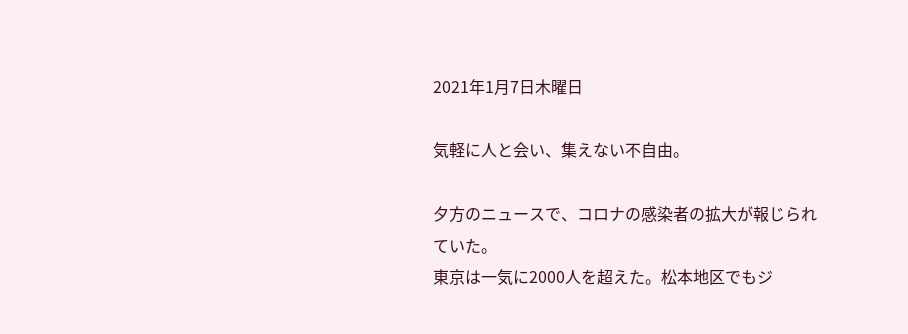2021年1月7日木曜日

気軽に人と会い、集えない不自由。

夕方のニュースで、コロナの感染者の拡大が報じられていた。
東京は一気に2000人を超えた。松本地区でもジ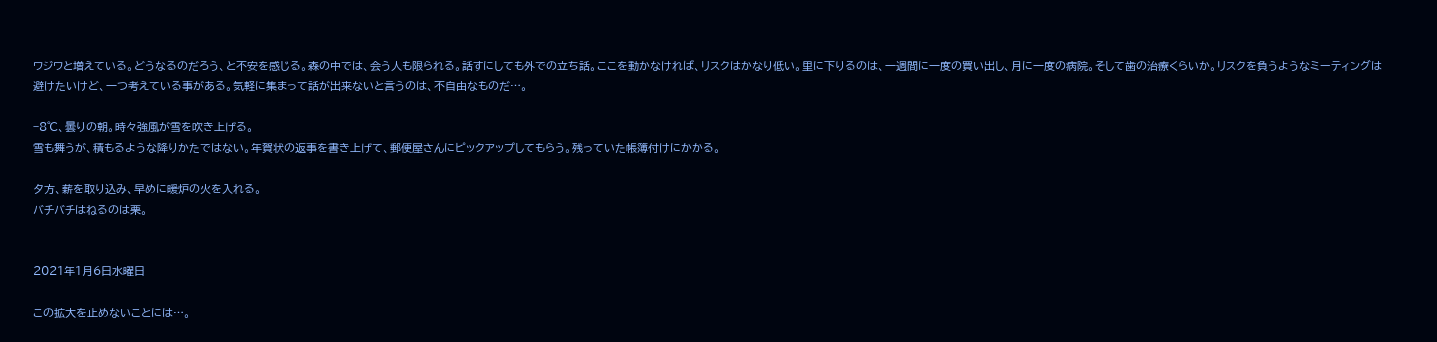ワジワと増えている。どうなるのだろう、と不安を感じる。森の中では、会う人も限られる。話すにしても外での立ち話。ここを動かなければ、リスクはかなり低い。里に下りるのは、一週間に一度の買い出し、月に一度の病院。そして歯の治療くらいか。リスクを負うようなミーティングは避けたいけど、一つ考えている事がある。気軽に集まって話が出来ないと言うのは、不自由なものだ…。

−8℃、曇りの朝。時々強風が雪を吹き上げる。
雪も舞うが、積もるような降りかたではない。年賀状の返事を書き上げて、郵便屋さんにピックアップしてもらう。残っていた帳簿付けにかかる。

夕方、薪を取り込み、早めに暖炉の火を入れる。
バチバチはねるのは栗。


2021年1月6日水曜日

この拡大を止めないことには…。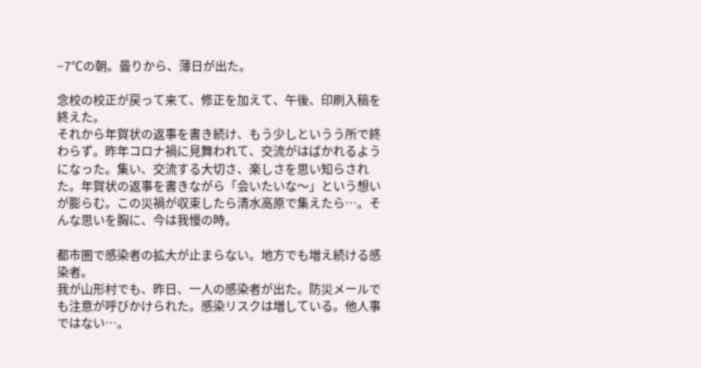−7℃の朝。曇りから、薄日が出た。

念校の校正が戻って来て、修正を加えて、午後、印刷入稿を終えた。
それから年賀状の返事を書き続け、もう少しというう所で終わらず。昨年コロナ禍に見舞われて、交流がはばかれるようになった。集い、交流する大切さ、楽しさを思い知らされた。年賀状の返事を書きながら「会いたいな〜」という想いが膨らむ。この災禍が収束したら清水高原で集えたら…。そんな思いを胸に、今は我慢の時。

都市圏で感染者の拡大が止まらない。地方でも増え続ける感染者。
我が山形村でも、昨日、一人の感染者が出た。防災メールでも注意が呼びかけられた。感染リスクは増している。他人事ではない…。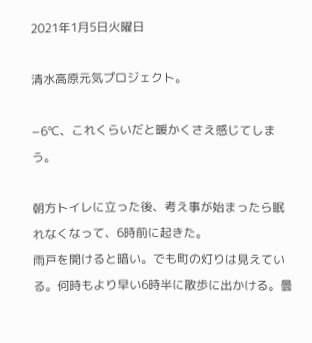2021年1月5日火曜日

清水高原元気プロジェクト。

−6℃、これくらいだと暖かくさえ感じてしまう。

朝方トイレに立った後、考え事が始まったら眠れなくなって、6時前に起きた。
雨戸を開けると暗い。でも町の灯りは見えている。何時もより早い6時半に散歩に出かける。曇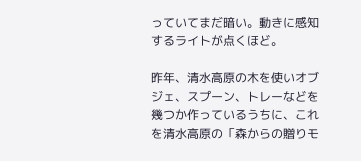っていてまだ暗い。動きに感知するライトが点くほど。

昨年、清水高原の木を使いオブジェ、スプーン、トレーなどを幾つか作っているうちに、これを清水高原の「森からの贈りモ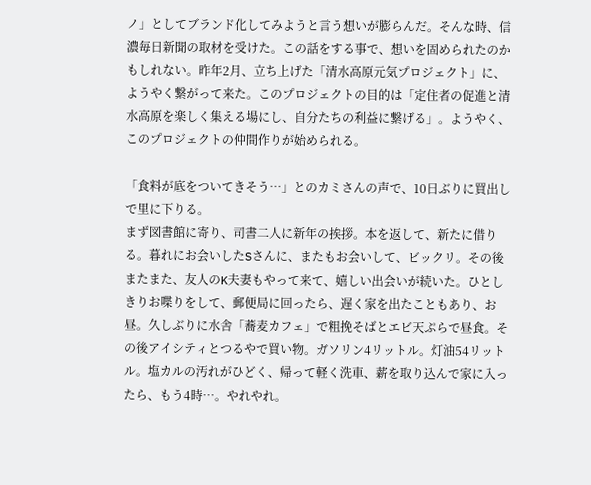ノ」としてブランド化してみようと言う想いが膨らんだ。そんな時、信濃毎日新聞の取材を受けた。この話をする事で、想いを固められたのかもしれない。昨年2月、立ち上げた「清水高原元気プロジェクト」に、ようやく繋がって来た。このプロジェクトの目的は「定住者の促進と清水高原を楽しく集える場にし、自分たちの利益に繋げる」。ようやく、このプロジェクトの仲間作りが始められる。

「食料が底をついてきそう…」とのカミさんの声で、10日ぶりに買出しで里に下りる。
まず図書館に寄り、司書二人に新年の挨拶。本を返して、新たに借りる。暮れにお会いしたSさんに、またもお会いして、ビックリ。その後またまた、友人のK夫妻もやって来て、嬉しい出会いが続いた。ひとしきりお喋りをして、郵便局に回ったら、遅く家を出たこともあり、お昼。久しぶりに水舎「蕎麦カフェ」で粗挽そばとエビ天ぷらで昼食。その後アイシティとつるやで買い物。ガソリン4リットル。灯油54リットル。塩カルの汚れがひどく、帰って軽く洗車、薪を取り込んで家に入ったら、もう4時…。やれやれ。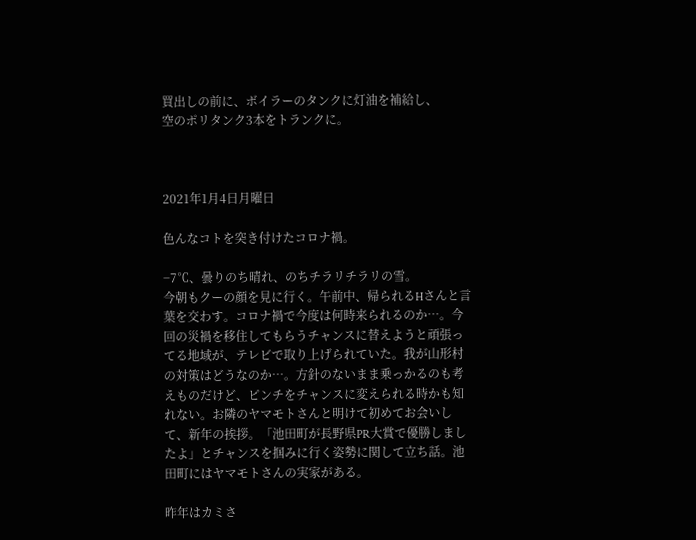買出しの前に、ボイラーのタンクに灯油を補給し、
空のポリタンク3本をトランクに。



2021年1月4日月曜日

色んなコトを突き付けたコロナ禍。

−7℃、曇りのち晴れ、のちチラリチラリの雪。
今朝もクーの顔を見に行く。午前中、帰られるHさんと言葉を交わす。コロナ禍で今度は何時来られるのか…。今回の災禍を移住してもらうチャンスに替えようと頑張ってる地域が、テレビで取り上げられていた。我が山形村の対策はどうなのか…。方針のないまま乗っかるのも考えものだけど、ピンチをチャンスに変えられる時かも知れない。お隣のヤマモトさんと明けて初めてお会いして、新年の挨拶。「池田町が長野県PR大賞で優勝しましたよ」とチャンスを掴みに行く姿勢に関して立ち話。池田町にはヤマモトさんの実家がある。

昨年はカミさ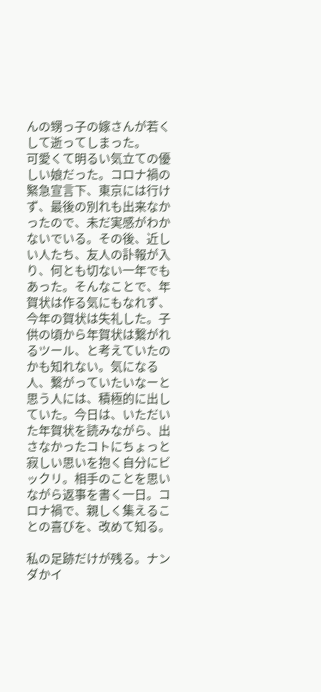んの甥っ子の嫁さんが若くして逝ってしまった。
可愛くて明るい気立ての優しい娘だった。コロナ禍の緊急宣言下、東京には行けず、最後の別れも出来なかったので、未だ実感がわかないでいる。その後、近しい人たち、友人の訃報が入り、何とも切ない一年でもあった。そんなことで、年賀状は作る気にもなれず、今年の賀状は失礼した。子供の頃から年賀状は繋がれるツール、と考えていたのかも知れない。気になる人、繋がっていたいなーと思う人には、積極的に出していた。今日は、いただいた年賀状を読みながら、出さなかったコトにちょっと寂しい思いを抱く自分にビックリ。相手のことを思いながら返事を書く一日。コロナ禍で、親しく集えることの喜びを、改めて知る。

私の足跡だけが残る。ナンダかイ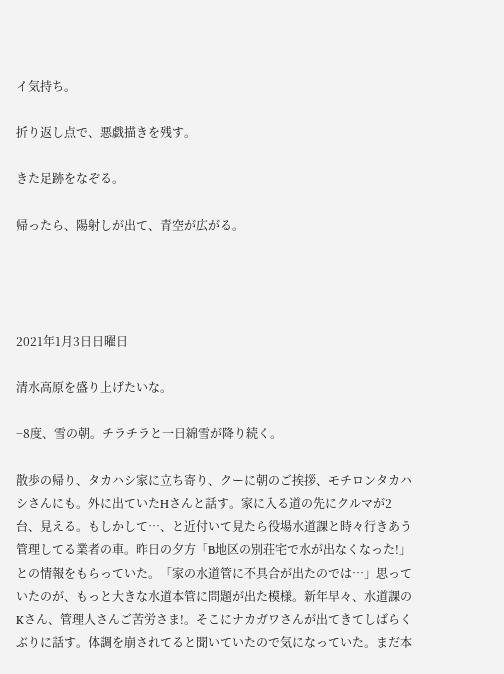イ気持ち。

折り返し点で、悪戯描きを残す。

きた足跡をなぞる。

帰ったら、陽射しが出て、青空が広がる。




2021年1月3日日曜日

清水高原を盛り上げたいな。

−8度、雪の朝。チラチラと一日綿雪が降り続く。

散歩の帰り、タカハシ家に立ち寄り、クーに朝のご挨拶、モチロンタカハシさんにも。外に出ていたHさんと話す。家に入る道の先にクルマが2台、見える。もしかして…、と近付いて見たら役場水道課と時々行きあう管理してる業者の車。昨日の夕方「B地区の別荘宅で水が出なくなった!」との情報をもらっていた。「家の水道管に不具合が出たのでは…」思っていたのが、もっと大きな水道本管に問題が出た模様。新年早々、水道課のKさん、管理人さんご苦労さま!。そこにナカガワさんが出てきてしばらくぶりに話す。体調を崩されてると聞いていたので気になっていた。まだ本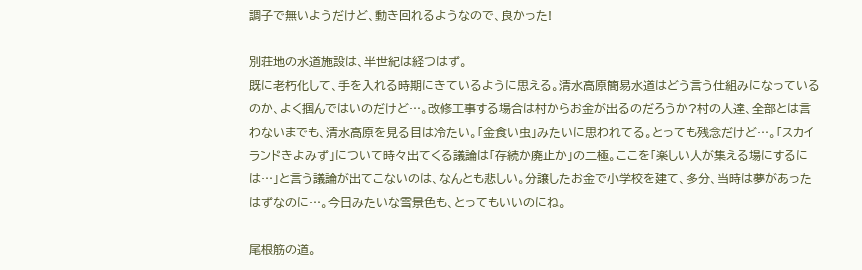調子で無いようだけど、動き回れるようなので、良かった!

別荘地の水道施設は、半世紀は経つはず。
既に老朽化して、手を入れる時期にきているように思える。清水高原簡易水道はどう言う仕組みになっているのか、よく掴んではいのだけど…。改修工事する場合は村からお金が出るのだろうか?村の人達、全部とは言わないまでも、清水高原を見る目は冷たい。「金食い虫」みたいに思われてる。とっても残念だけど…。「スカイランドきよみず」について時々出てくる議論は「存続か廃止か」の二極。ここを「楽しい人が集える場にするには…」と言う議論が出てこないのは、なんとも悲しい。分譲したお金で小学校を建て、多分、当時は夢があったはずなのに…。今日みたいな雪景色も、とってもいいのにね。

尾根筋の道。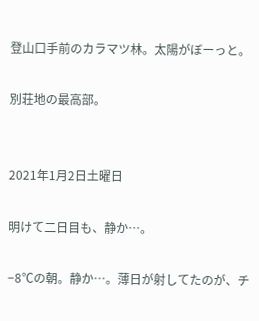登山口手前のカラマツ林。太陽がぼーっと。

別荘地の最高部。


2021年1月2日土曜日

明けて二日目も、静か…。

−8℃の朝。静か…。薄日が射してたのが、チ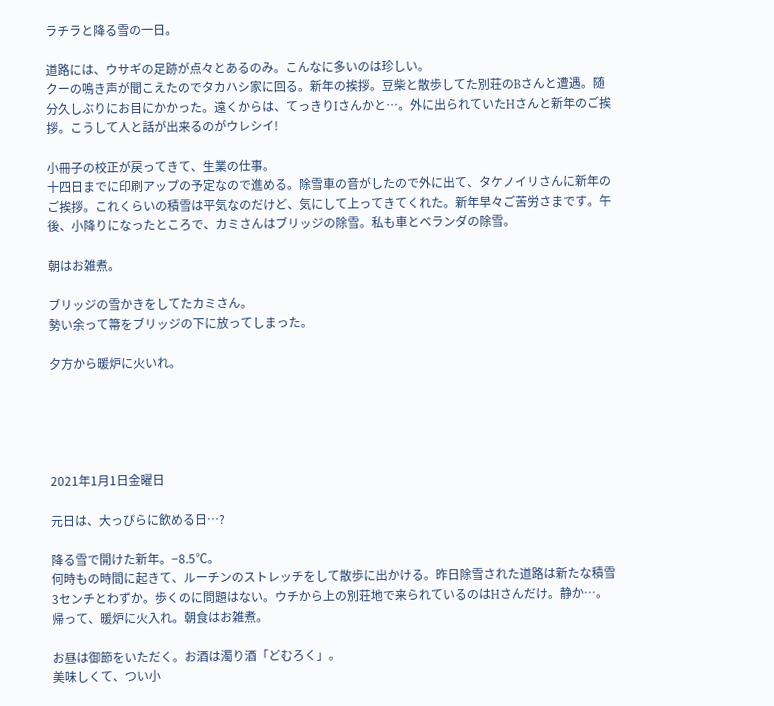ラチラと降る雪の一日。

道路には、ウサギの足跡が点々とあるのみ。こんなに多いのは珍しい。
クーの鳴き声が聞こえたのでタカハシ家に回る。新年の挨拶。豆柴と散歩してた別荘のBさんと遭遇。随分久しぶりにお目にかかった。遠くからは、てっきりIさんかと…。外に出られていたHさんと新年のご挨拶。こうして人と話が出来るのがウレシイ!

小冊子の校正が戻ってきて、生業の仕事。
十四日までに印刷アップの予定なので進める。除雪車の音がしたので外に出て、タケノイリさんに新年のご挨拶。これくらいの積雪は平気なのだけど、気にして上ってきてくれた。新年早々ご苦労さまです。午後、小降りになったところで、カミさんはブリッジの除雪。私も車とベランダの除雪。

朝はお雑煮。

ブリッジの雪かきをしてたカミさん。
勢い余って箒をブリッジの下に放ってしまった。

夕方から暖炉に火いれ。





2021年1月1日金曜日

元日は、大っぴらに飲める日…?

降る雪で開けた新年。−8.5℃。
何時もの時間に起きて、ルーチンのストレッチをして散歩に出かける。昨日除雪された道路は新たな積雪3センチとわずか。歩くのに問題はない。ウチから上の別荘地で来られているのはHさんだけ。静か…。帰って、暖炉に火入れ。朝食はお雑煮。

お昼は御節をいただく。お酒は濁り酒「どむろく」。
美味しくて、つい小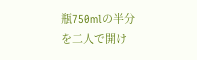瓶750mlの半分を二人で開け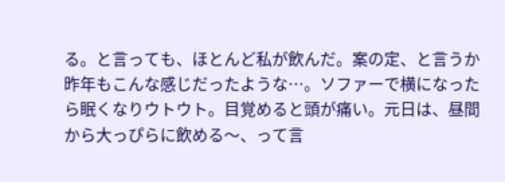る。と言っても、ほとんど私が飲んだ。案の定、と言うか昨年もこんな感じだったような…。ソファーで横になったら眠くなりウトウト。目覚めると頭が痛い。元日は、昼間から大っぴらに飲める〜、って言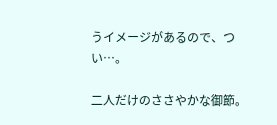うイメージがあるので、つい…。

二人だけのささやかな御節。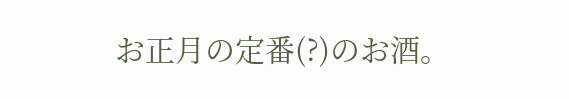お正月の定番(?)のお酒。